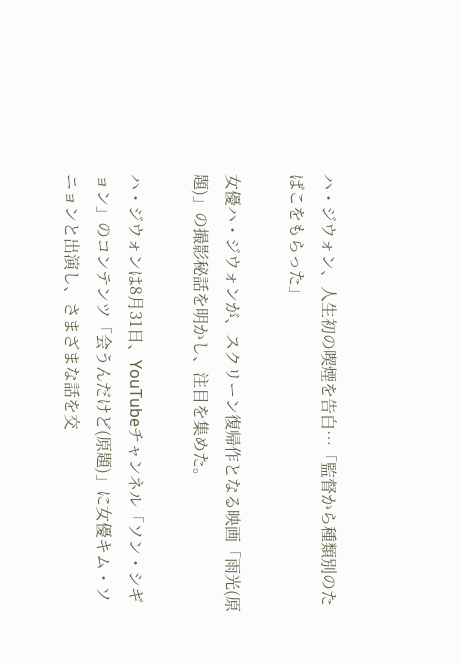ハ・ジウォン、人生初の喫煙を告白…「監督から種類別のたばこをもらった」

女優ハ・ジウォンが、スクリーン復帰作となる映画「雨光(原題)」の撮影秘話を明かし、注目を集めた。

ハ・ジウォンは8月31日、YouTubeチャンネル「ソン・シギョン」のコンテンツ「会うんだけど(原題)」に女優キム・ソニョンと出演し、さまざまな話を交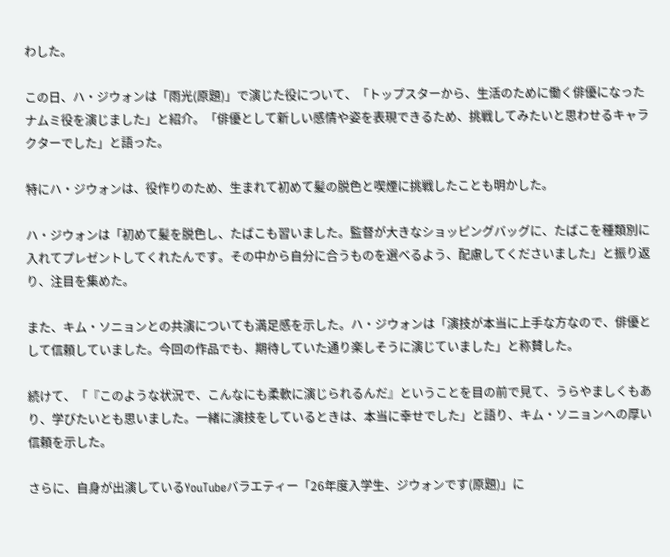わした。

この日、ハ・ジウォンは「雨光(原題)」で演じた役について、「トップスターから、生活のために働く俳優になったナムミ役を演じました」と紹介。「俳優として新しい感情や姿を表現できるため、挑戦してみたいと思わせるキャラクターでした」と語った。

特にハ・ジウォンは、役作りのため、生まれて初めて髪の脱色と喫煙に挑戦したことも明かした。

ハ・ジウォンは「初めて髪を脱色し、たばこも習いました。監督が大きなショッピングバッグに、たばこを種類別に入れてプレゼントしてくれたんです。その中から自分に合うものを選べるよう、配慮してくださいました」と振り返り、注目を集めた。

また、キム・ソニョンとの共演についても満足感を示した。ハ・ジウォンは「演技が本当に上手な方なので、俳優として信頼していました。今回の作品でも、期待していた通り楽しそうに演じていました」と称賛した。

続けて、「『このような状況で、こんなにも柔軟に演じられるんだ』ということを目の前で見て、うらやましくもあり、学びたいとも思いました。一緒に演技をしているときは、本当に幸せでした」と語り、キム・ソニョンへの厚い信頼を示した。

さらに、自身が出演しているYouTubeバラエティー「26年度入学生、ジウォンです(原題)」に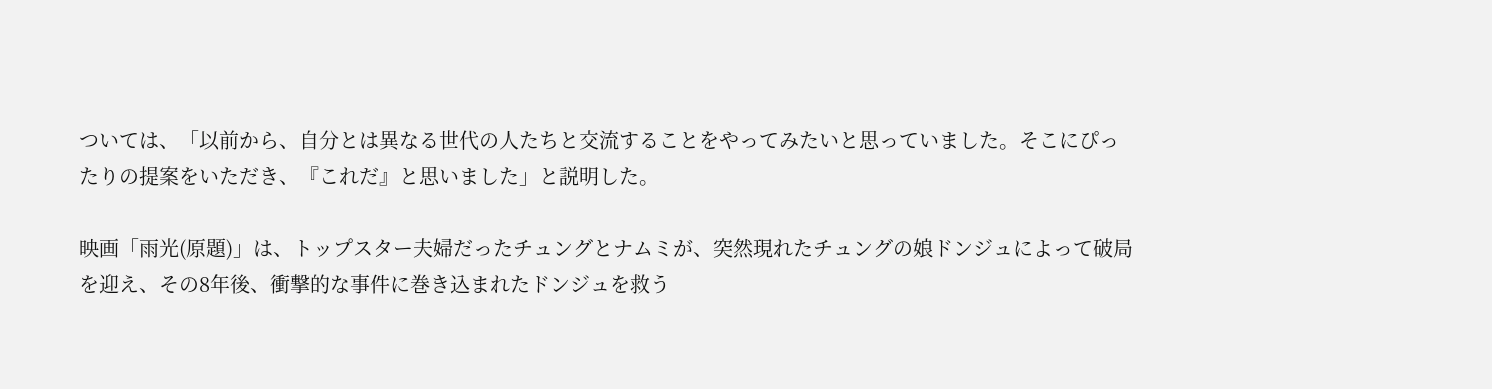ついては、「以前から、自分とは異なる世代の人たちと交流することをやってみたいと思っていました。そこにぴったりの提案をいただき、『これだ』と思いました」と説明した。

映画「雨光(原題)」は、トップスター夫婦だったチュングとナムミが、突然現れたチュングの娘ドンジュによって破局を迎え、その8年後、衝撃的な事件に巻き込まれたドンジュを救う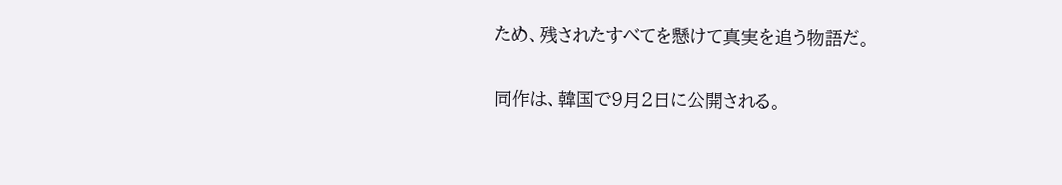ため、残されたすべてを懸けて真実を追う物語だ。

同作は、韓国で9月2日に公開される。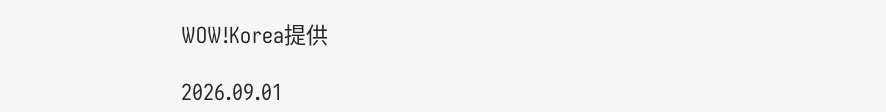WOW!Korea提供

2026.09.01